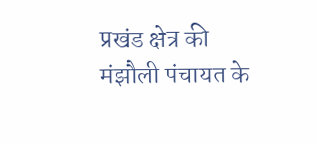प्रखंड क्षेत्र की मंझौली पंचायत के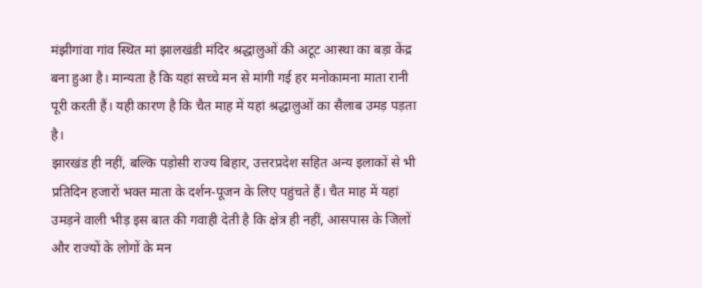मंझीगांवा गांव स्थित मां झालखंडी मंदिर श्रद्धालुओं की अटूट आस्था का बड़ा केंद्र बना हुआ है। मान्यता है कि यहां सच्चे मन से मांगी गई हर मनोकामना माता रानी पूरी करती हैं। यही कारण है कि चैत माह में यहां श्रद्धालुओं का सैलाब उमड़ पड़ता है।
झारखंड ही नहीं, बल्कि पड़ोसी राज्य बिहार, उत्तरप्रदेश सहित अन्य इलाकों से भी प्रतिदिन हजारों भक्त माता के दर्शन-पूजन के लिए पहुंचते हैं। चैत माह में यहां उमड़ने वाली भीड़ इस बात की गवाही देती है कि क्षेत्र ही नहीं, आसपास के जिलों और राज्यों के लोगों के मन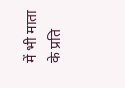में भी माता के प्रति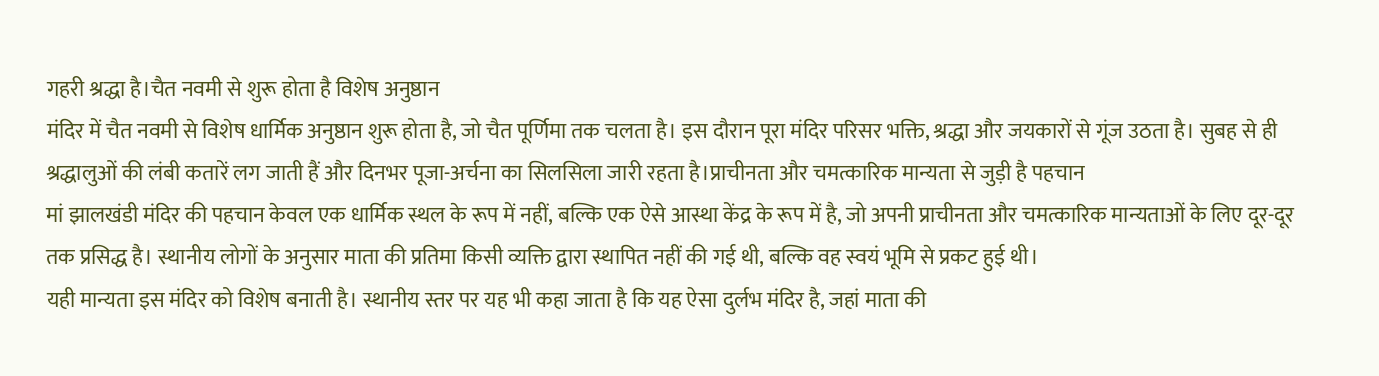गहरी श्रद्धा है।चैत नवमी से शुरू होता है विशेष अनुष्ठान
मंदिर में चैत नवमी से विशेष धार्मिक अनुष्ठान शुरू होता है, जो चैत पूर्णिमा तक चलता है। इस दौरान पूरा मंदिर परिसर भक्ति, श्रद्धा और जयकारों से गूंज उठता है। सुबह से ही श्रद्धालुओं की लंबी कतारें लग जाती हैं और दिनभर पूजा-अर्चना का सिलसिला जारी रहता है।प्राचीनता और चमत्कारिक मान्यता से जुड़ी है पहचान
मां झालखंडी मंदिर की पहचान केवल एक धार्मिक स्थल के रूप में नहीं, बल्कि एक ऐसे आस्था केंद्र के रूप में है, जो अपनी प्राचीनता और चमत्कारिक मान्यताओं के लिए दूर-दूर तक प्रसिद्ध है। स्थानीय लोगों के अनुसार माता की प्रतिमा किसी व्यक्ति द्वारा स्थापित नहीं की गई थी, बल्कि वह स्वयं भूमि से प्रकट हुई थी।
यही मान्यता इस मंदिर को विशेष बनाती है। स्थानीय स्तर पर यह भी कहा जाता है कि यह ऐसा दुर्लभ मंदिर है, जहां माता की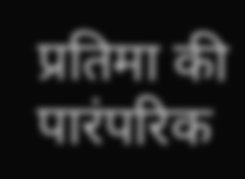प्रतिमा की पारंपरिक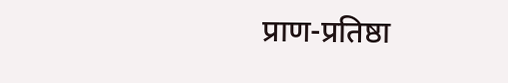प्राण-प्रतिष्ठा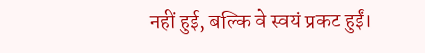नहीं हुई, बल्कि वे स्वयं प्रकट हुईं।